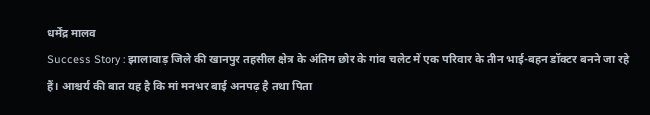धर्मेंद्र मालव
Success Story : झालावाड़ जिले की खानपुर तहसील क्षेत्र के अंतिम छोर के गांव चलेट में एक परिवार के तीन भाई-बहन डॉक्टर बनने जा रहे हैं। आश्चर्य की बात यह है कि मां मनभर बाई अनपढ़ है तथा पिता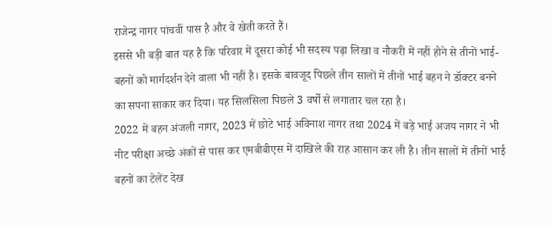राजेन्द्र नागर पांचवीं पास है और वे खेती करते हैं।
इससे भी बड़ी बात यह है कि परिवार में दूसरा कोई भी सदस्य पढ़ा लिखा व नौकरी में नहीं होने से तीनों भाई-बहनों को मार्गदर्शन देने वाला भी नहीं है। इसके बावजूद पिछले तीन सालों में तीनों भाई बहन ने डॉक्टर बनने का सपना साकार कर दिया। यह सिलसिला पिछले 3 वर्षो से लगातार चल रहा है।
2022 में बहन अंजली नागर, 2023 में छोटे भाई अविनाश नागर तथा 2024 में बड़े भाई अजय नागर ने भी नीट परीक्षा अच्छे अंकों से पास कर एमबीबीएस में दाखिले की राह आसान कर ली है। तीन सालों में तीनों भाई बहनों का टेलेंट देख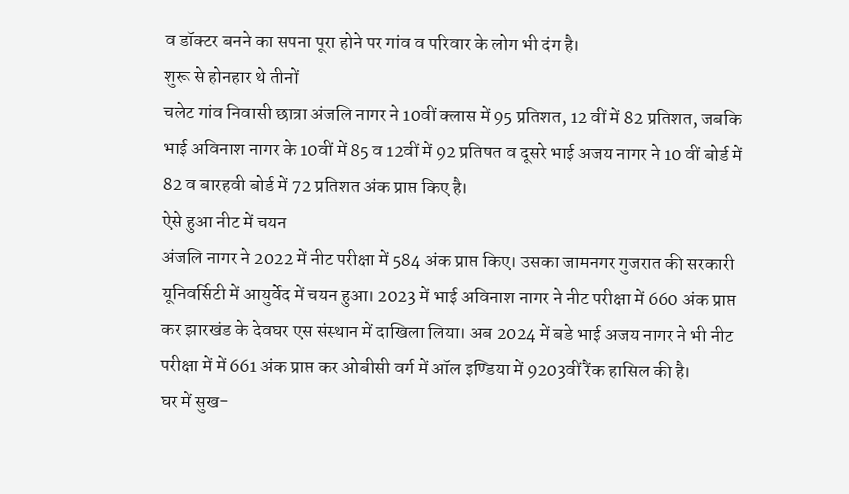व डॉक्टर बनने का सपना पूरा होने पर गांव व परिवार के लोग भी दंग है।
शुरू से होनहार थे तीनों
चलेट गांव निवासी छात्रा अंजलि नागर ने 10वीं क्लास में 95 प्रतिशत, 12 वीं में 82 प्रतिशत, जबकि भाई अविनाश नागर के 10वीं में 85 व 12वीं में 92 प्रतिषत व दूसरे भाई अजय नागर ने 10 वीं बोर्ड में 82 व बारहवी बोर्ड में 72 प्रतिशत अंक प्राप्त किए है।
ऐसे हुआ नीट में चयन
अंजलि नागर ने 2022 में नीट परीक्षा में 584 अंक प्राप्त किए। उसका जामनगर गुजरात की सरकारी यूनिवर्सिटी में आयुर्वेद में चयन हुआ। 2023 में भाई अविनाश नागर ने नीट परीक्षा में 660 अंक प्राप्त कर झारखंड के देवघर एस संस्थान में दाखिला लिया। अब 2024 में बडे भाई अजय नागर ने भी नीट परीक्षा में में 661 अंक प्राप्त कर ओबीसी वर्ग में ऑल इण्डिया में 9203वीं रैंक हासिल की है।
घर में सुख-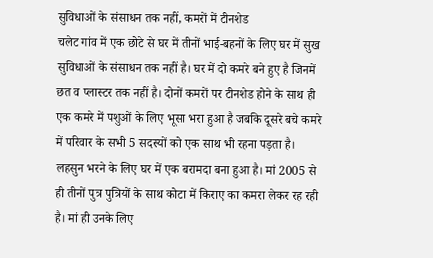सुविधाओं के संसाधन तक नहीं, कमरों में टीनशेड
चलेट गांव में एक छोटे से घर में तीनों भाई-बहनों के लिए घर में सुख सुविधाओं के संसाधन तक नहीं है। घर में दो कमरे बने हुए है जिनमें छत व प्लास्टर तक नहीं है। दोनों कमरों पर टीनशेड होने के साथ ही एक कमरे में पशुओं के लिए भूसा भरा हुआ है जबकि दूसरे बचे कमरे में परिवार के सभी 5 सदस्यों को एक साथ भी रहना पड़ता है। लहसुन भरने के लिए घर में एक बरामदा बना हुआ है। मां 2005 से ही तीनों पुत्र पुत्रियों के साथ कोटा में किराए का कमरा लेकर रह रही है। मां ही उनके लिए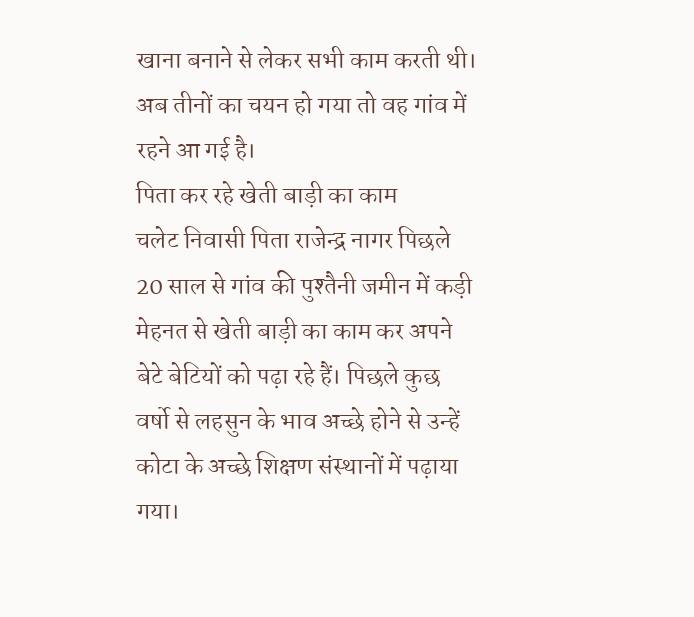खाना बनाने से लेकर सभी काम करती थी। अब तीनों का चयन हो गया तो वह गांव में रहने आ गई है।
पिता कर रहे खेती बाड़ी का काम
चलेट निवासी पिता राजेन्द्र नागर पिछले 20 साल से गांव की पुश्तैनी जमीन में कड़ी मेहनत से खेती बाड़ी का काम कर अपने बेटे बेटियों को पढ़ा रहे हैं। पिछले कुछ वर्षो से लहसुन के भाव अच्छे होने से उन्हें कोटा के अच्छे शिक्षण संस्थानों में पढ़ाया गया।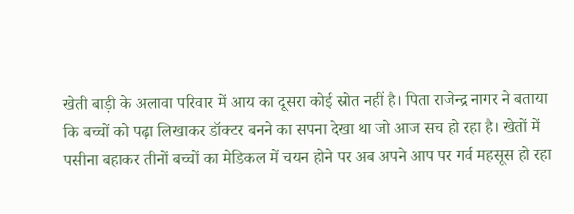खेती बाड़ी के अलावा परिवार में आय का दूसरा कोई स्रोत नहीं है। पिता राजेन्द्र नागर ने बताया कि बच्चों को पढ़ा लिखाकर डॉक्टर बनने का सपना देखा था जो आज सच हो रहा है। खेतों में पसीना बहाकर तीनों बच्चों का मेडिकल में चयन होने पर अब अपने आप पर गर्व महसूस हो रहा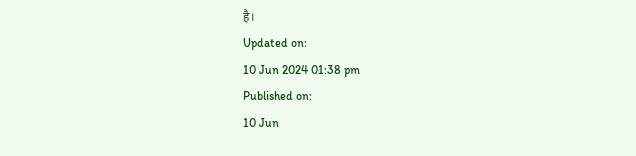है।
Updated on:
10 Jun 2024 01:38 pm
Published on:
10 Jun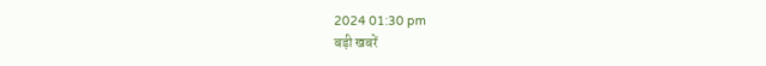2024 01:30 pm
बड़ी खबरें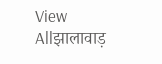View Allझालावाड़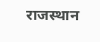राजस्थान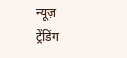न्यूज़
ट्रेंडिंग